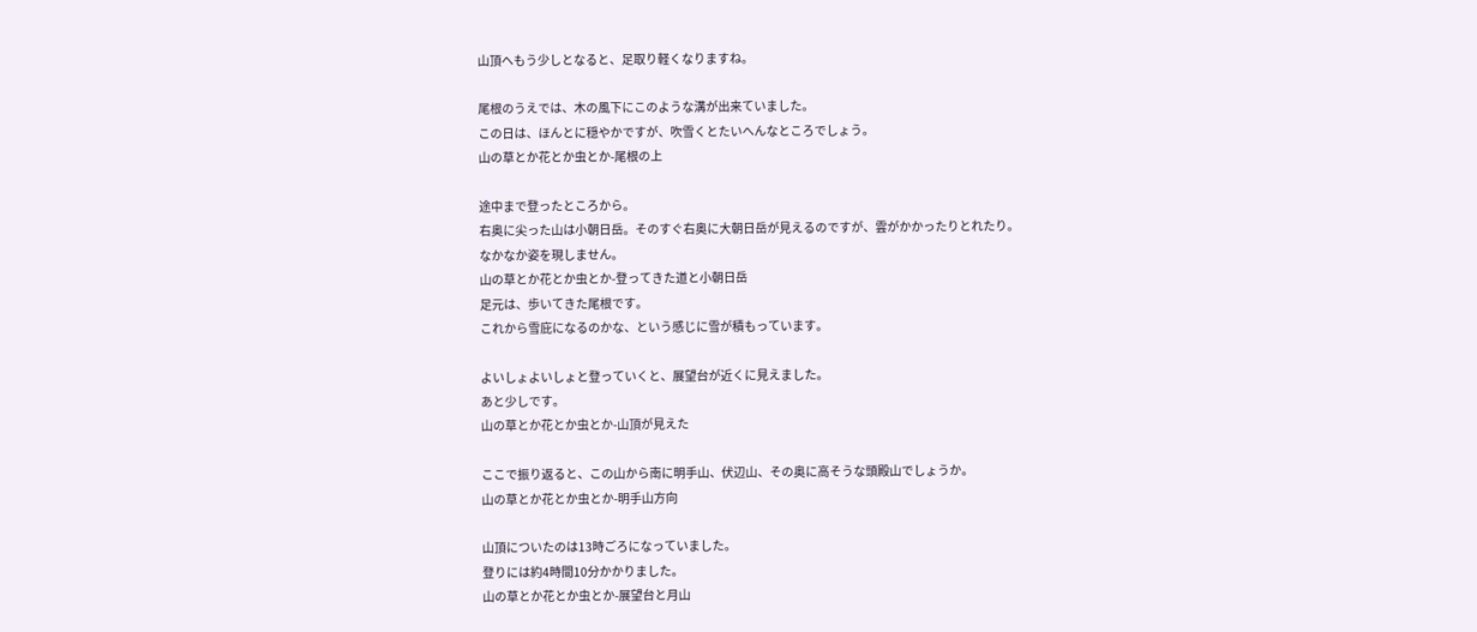山頂へもう少しとなると、足取り軽くなりますね。

尾根のうえでは、木の風下にこのような溝が出来ていました。
この日は、ほんとに穏やかですが、吹雪くとたいへんなところでしょう。
山の草とか花とか虫とか-尾根の上

途中まで登ったところから。
右奥に尖った山は小朝日岳。そのすぐ右奥に大朝日岳が見えるのですが、雲がかかったりとれたり。
なかなか姿を現しません。
山の草とか花とか虫とか-登ってきた道と小朝日岳
足元は、歩いてきた尾根です。
これから雪庇になるのかな、という感じに雪が積もっています。

よいしょよいしょと登っていくと、展望台が近くに見えました。
あと少しです。
山の草とか花とか虫とか-山頂が見えた

ここで振り返ると、この山から南に明手山、伏辺山、その奥に高そうな頭殿山でしょうか。
山の草とか花とか虫とか-明手山方向

山頂についたのは13時ごろになっていました。
登りには約4時間10分かかりました。
山の草とか花とか虫とか-展望台と月山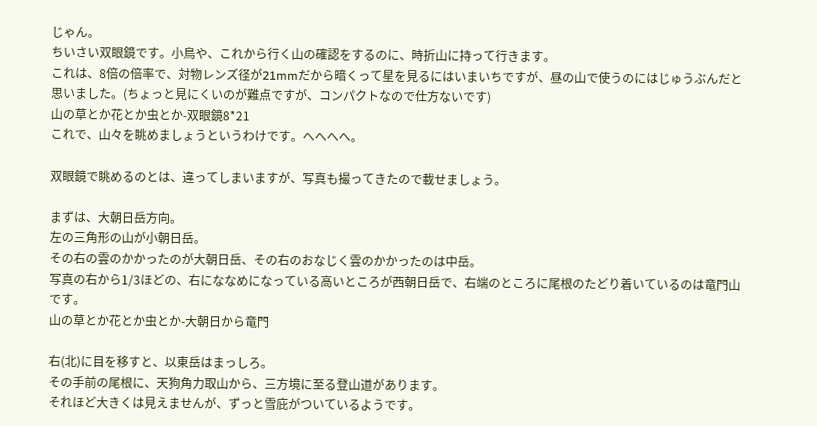じゃん。
ちいさい双眼鏡です。小鳥や、これから行く山の確認をするのに、時折山に持って行きます。
これは、8倍の倍率で、対物レンズ径が21mmだから暗くって星を見るにはいまいちですが、昼の山で使うのにはじゅうぶんだと思いました。(ちょっと見にくいのが難点ですが、コンパクトなので仕方ないです)
山の草とか花とか虫とか-双眼鏡8*21
これで、山々を眺めましょうというわけです。へへへへ。

双眼鏡で眺めるのとは、違ってしまいますが、写真も撮ってきたので載せましょう。

まずは、大朝日岳方向。
左の三角形の山が小朝日岳。
その右の雲のかかったのが大朝日岳、その右のおなじく雲のかかったのは中岳。
写真の右から1/3ほどの、右にななめになっている高いところが西朝日岳で、右端のところに尾根のたどり着いているのは竜門山です。
山の草とか花とか虫とか-大朝日から竜門

右(北)に目を移すと、以東岳はまっしろ。
その手前の尾根に、天狗角力取山から、三方境に至る登山道があります。
それほど大きくは見えませんが、ずっと雪庇がついているようです。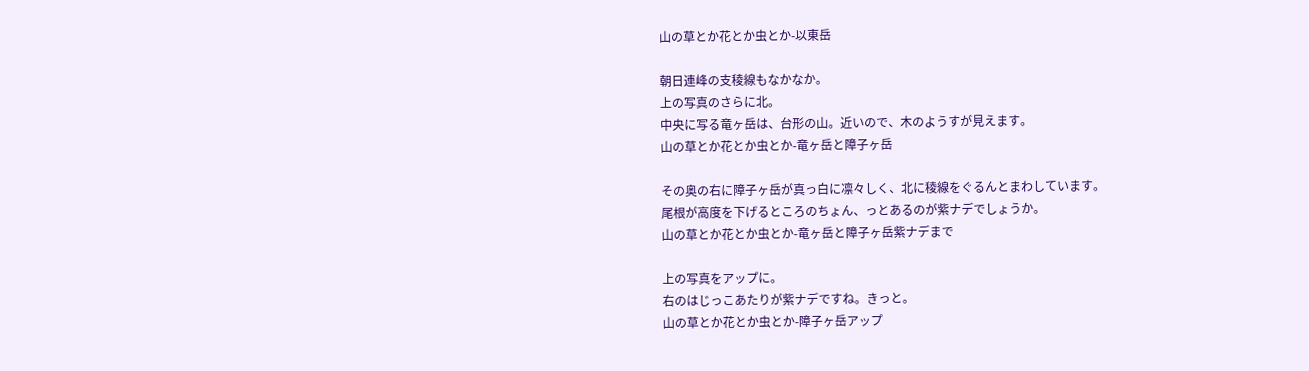山の草とか花とか虫とか-以東岳

朝日連峰の支稜線もなかなか。
上の写真のさらに北。
中央に写る竜ヶ岳は、台形の山。近いので、木のようすが見えます。
山の草とか花とか虫とか-竜ヶ岳と障子ヶ岳

その奥の右に障子ヶ岳が真っ白に凛々しく、北に稜線をぐるんとまわしています。
尾根が高度を下げるところのちょん、っとあるのが紫ナデでしょうか。
山の草とか花とか虫とか-竜ヶ岳と障子ヶ岳紫ナデまで

上の写真をアップに。
右のはじっこあたりが紫ナデですね。きっと。
山の草とか花とか虫とか-障子ヶ岳アップ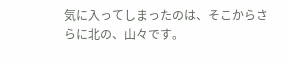気に入ってしまったのは、そこからさらに北の、山々です。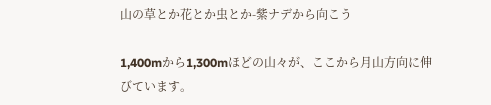山の草とか花とか虫とか-紫ナデから向こう

1,400mから1,300mほどの山々が、ここから月山方向に伸びています。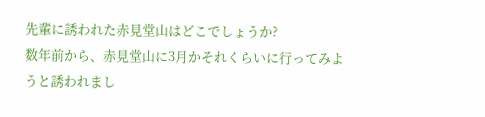先輩に誘われた赤見堂山はどこでしょうか?
数年前から、赤見堂山に3月かそれくらいに行ってみようと誘われまし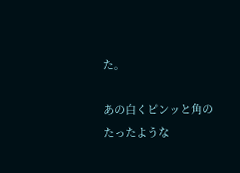た。

あの白くピンッと角のたったような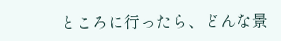ところに行ったら、どんな景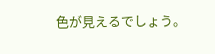色が見えるでしょう。